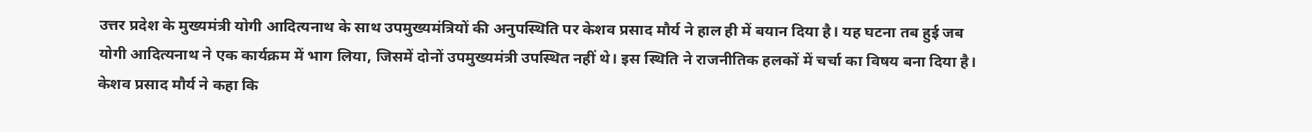उत्तर प्रदेश के मुख्यमंत्री योगी आदित्यनाथ के साथ उपमुख्यमंत्रियों की अनुपस्थिति पर केशव प्रसाद मौर्य ने हाल ही में बयान दिया है। यह घटना तब हुई जब योगी आदित्यनाथ ने एक कार्यक्रम में भाग लिया, जिसमें दोनों उपमुख्यमंत्री उपस्थित नहीं थे। इस स्थिति ने राजनीतिक हलकों में चर्चा का विषय बना दिया है।
केशव प्रसाद मौर्य ने कहा कि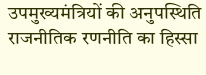उपमुख्यमंत्रियों की अनुपस्थिति राजनीतिक रणनीति का हिस्सा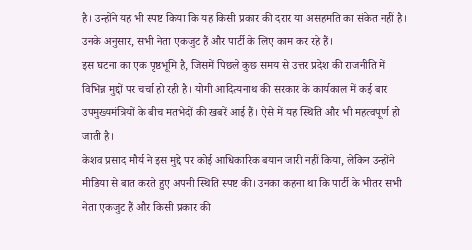है। उन्होंने यह भी स्पष्ट किया कि यह किसी प्रकार की दरार या असहमति का संकेत नहीं है। उनके अनुसार, सभी नेता एकजुट हैं और पार्टी के लिए काम कर रहे हैं।
इस घटना का एक पृष्ठभूमि है, जिसमें पिछले कुछ समय से उत्तर प्रदेश की राजनीति में विभिन्न मुद्दों पर चर्चा हो रही है। योगी आदित्यनाथ की सरकार के कार्यकाल में कई बार उपमुख्यमंत्रियों के बीच मतभेदों की खबरें आई हैं। ऐसे में यह स्थिति और भी महत्वपूर्ण हो जाती है।
केशव प्रसाद मौर्य ने इस मुद्दे पर कोई आधिकारिक बयान जारी नहीं किया, लेकिन उन्होंने मीडिया से बात करते हुए अपनी स्थिति स्पष्ट की। उनका कहना था कि पार्टी के भीतर सभी नेता एकजुट हैं और किसी प्रकार की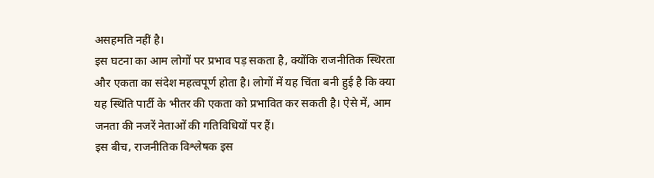असहमति नहीं है।
इस घटना का आम लोगों पर प्रभाव पड़ सकता है, क्योंकि राजनीतिक स्थिरता और एकता का संदेश महत्वपूर्ण होता है। लोगों में यह चिंता बनी हुई है कि क्या यह स्थिति पार्टी के भीतर की एकता को प्रभावित कर सकती है। ऐसे में, आम जनता की नजरें नेताओं की गतिविधियों पर हैं।
इस बीच, राजनीतिक विश्लेषक इस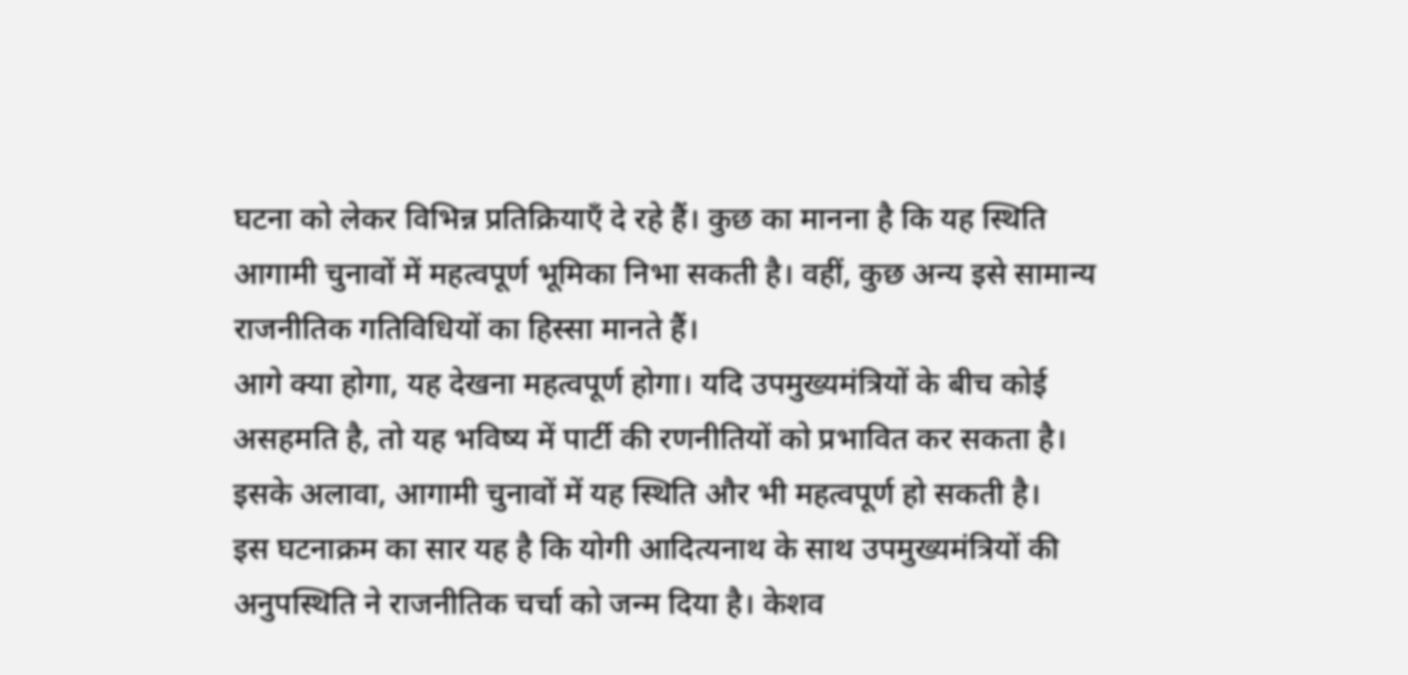घटना को लेकर विभिन्न प्रतिक्रियाएँ दे रहे हैं। कुछ का मानना है कि यह स्थिति आगामी चुनावों में महत्वपूर्ण भूमिका निभा सकती है। वहीं, कुछ अन्य इसे सामान्य राजनीतिक गतिविधियों का हिस्सा मानते हैं।
आगे क्या होगा, यह देखना महत्वपूर्ण होगा। यदि उपमुख्यमंत्रियों के बीच कोई असहमति है, तो यह भविष्य में पार्टी की रणनीतियों को प्रभावित कर सकता है। इसके अलावा, आगामी चुनावों में यह स्थिति और भी महत्वपूर्ण हो सकती है।
इस घटनाक्रम का सार यह है कि योगी आदित्यनाथ के साथ उपमुख्यमंत्रियों की अनुपस्थिति ने राजनीतिक चर्चा को जन्म दिया है। केशव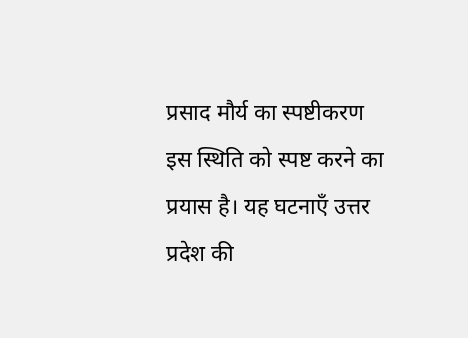प्रसाद मौर्य का स्पष्टीकरण इस स्थिति को स्पष्ट करने का प्रयास है। यह घटनाएँ उत्तर प्रदेश की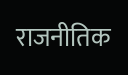राजनीतिक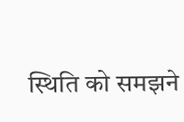स्थिति को समझने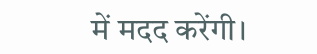में मदद करेंगी।